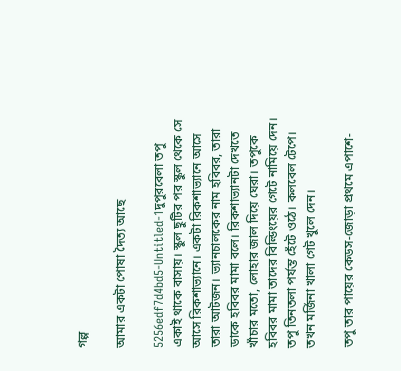গল্প

আমার একটা পোষা দৈত্য আছে

5256edf7d4bd5-Untitled-1দুপুরবেলা তপু একাই থাকে বাসায়। স্কুল ছুটির পর স্কুল থেকে সে আসে রিকশাভ্যানে। একটা রিকশাভ্যানে আসে তারা আটজন। ভ্যানচালকের নাম হবিবর, তারা ডাকে হবিবর মামা বলে। রিকশাভ্যানটা দেখতে খাঁচার মতো, লোহার জাল দিয়ে ঘেরা। তপুকে হবিবর মামা তাদের বিল্ডিংয়ের গেটে নামিয়ে দেন। তপু তিনতলা পর্যন্ত হেঁটে ওঠে। কলবেল টেপে। তখন মর্জিনা খালা গেট খুলে দেন।

তপু তার পায়ের কেডস-জোড়া প্রথমে এপাশে-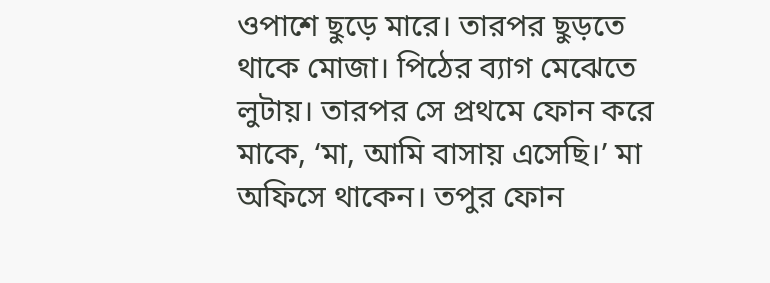ওপাশে ছুড়ে মারে। তারপর ছুড়তে থাকে মোজা। পিঠের ব্যাগ মেঝেতে লুটায়। তারপর সে প্রথমে ফোন করে মাকে, ‘মা, আমি বাসায় এসেছি।’ মা অফিসে থাকেন। তপুর ফোন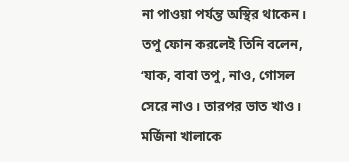না পাওয়া পর্যন্ত অস্থির থাকেন। তপু ফোন করলেই তিনি বলেন, ‘যাক, বাবা তপু, নাও, গোসল সেরে নাও। তারপর ভাত খাও। মর্জিনা খালাকে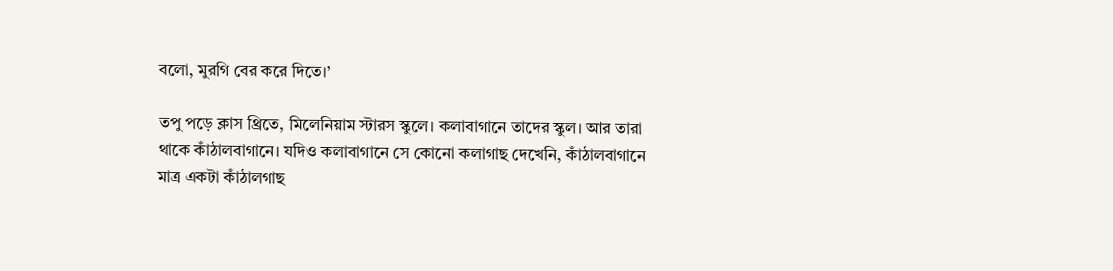বলো, মুরগি বের করে দিতে।’

তপু পড়ে ক্লাস থ্রিতে, মিলেনিয়াম স্টারস স্কুলে। কলাবাগানে তাদের স্কুল। আর তারা থাকে কাঁঠালবাগানে। যদিও কলাবাগানে সে কোনো কলাগাছ দেখেনি, কাঁঠালবাগানে মাত্র একটা কাঁঠালগাছ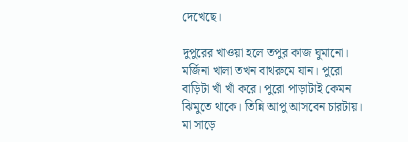দেখেছে।

দুপুরের খাওয়া হলে তপুর কাজ ঘুমানো। মর্জিনা খালা তখন বাথরুমে যান। পুরো বাড়িটা খাঁ খাঁ করে। পুরো পাড়াটাই কেমন ঝিমুতে থাকে। তিন্নি আপু আসবেন চারটায়। মা সাড়ে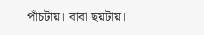পাঁচটায়। বাবা ছয়টায়।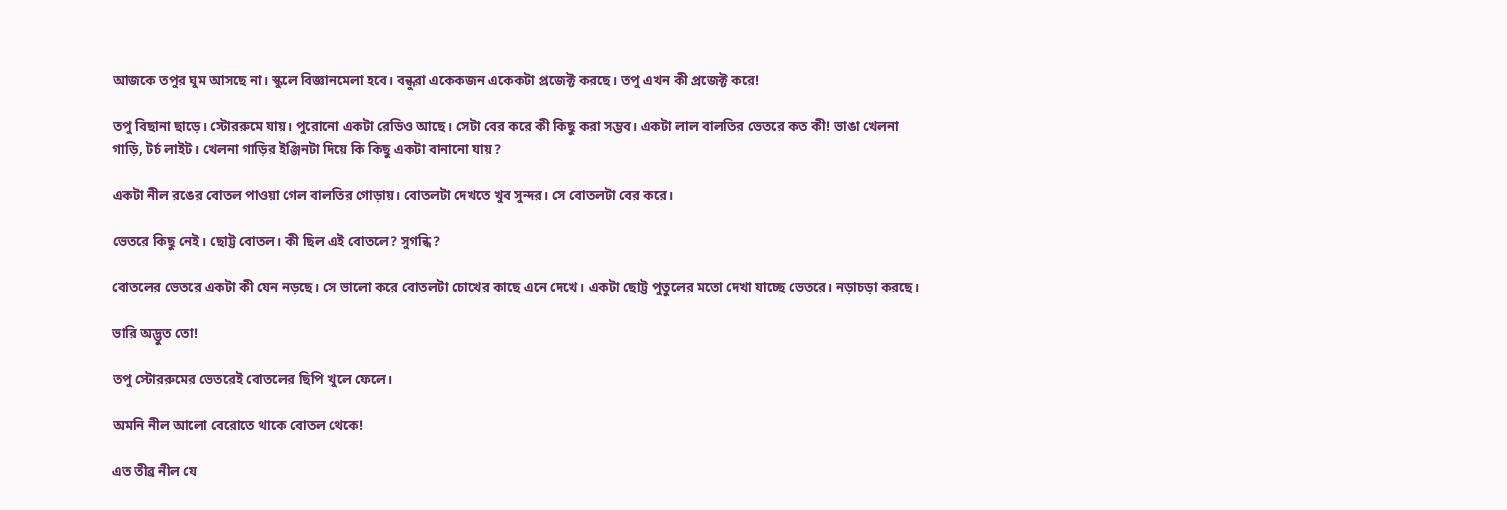আজকে তপুর ঘুম আসছে না। স্কুলে বিজ্ঞানমেলা হবে। বন্ধুরা একেকজন একেকটা প্রজেক্ট করছে। তপু এখন কী প্রজেক্ট করে!

তপু বিছানা ছাড়ে। স্টোররুমে যায়। পুরোনো একটা রেডিও আছে। সেটা বের করে কী কিছু করা সম্ভব। একটা লাল বালতির ভেতরে কত কী! ভাঙা খেলনা গাড়ি, টর্চ লাইট। খেলনা গাড়ির ইঞ্জিনটা দিয়ে কি কিছু একটা বানানো যায়?

একটা নীল রঙের বোতল পাওয়া গেল বালতির গোড়ায়। বোতলটা দেখতে খুব সুন্দর। সে বোতলটা বের করে।

ভেতরে কিছু নেই। ছোট্ট বোতল। কী ছিল এই বোতলে? সুগন্ধি?

বোতলের ভেতরে একটা কী যেন নড়ছে। সে ভালো করে বোতলটা চোখের কাছে এনে দেখে। একটা ছোট্ট পুতুলের মতো দেখা যাচ্ছে ভেতরে। নড়াচড়া করছে।

ভারি অদ্ভুত তো!

তপু স্টোররুমের ভেতরেই বোতলের ছিপি খুলে ফেলে।

অমনি নীল আলো বেরোতে থাকে বোতল থেকে!

এত তীব্র নীল যে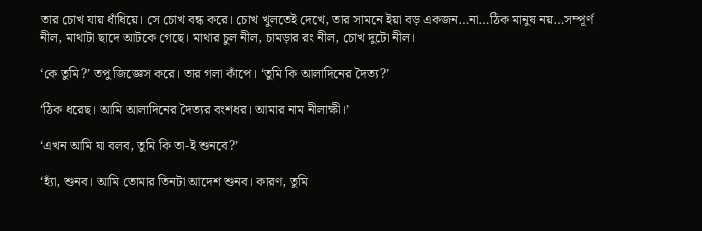তার চোখ যায় ধাঁধিয়ে। সে চোখ বন্ধ করে। চোখ খুলতেই দেখে, তার সামনে ইয়া বড় একজন…না…ঠিক মানুষ নয়…সম্পূর্ণ নীল, মাথাটা ছাদে আটকে গেছে। মাথার চুল নীল, চামড়ার রং নীল, চোখ দুটো নীল।

‘কে তুমি?’ তপু জিজ্ঞেস করে। তার গলা কাঁপে। ‘তুমি কি আলাদিনের দৈত্য?’

‘ঠিক ধরেছ। আমি আলাদিনের দৈত্যর বংশধর। আমার নাম নীলাক্ষী।’

‘এখন আমি যা বলব, তুমি কি তা-ই শুনবে?’

‘হ্যাঁ, শুনব। আমি তোমার তিনটা আদেশ শুনব। কারণ, তুমি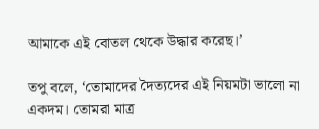আমাকে এই বোতল থেকে উদ্ধার করেছ।’

তপু বলে, ‘তোমাদের দৈত্যদের এই নিয়মটা ভালো না একদম। তোমরা মাত্র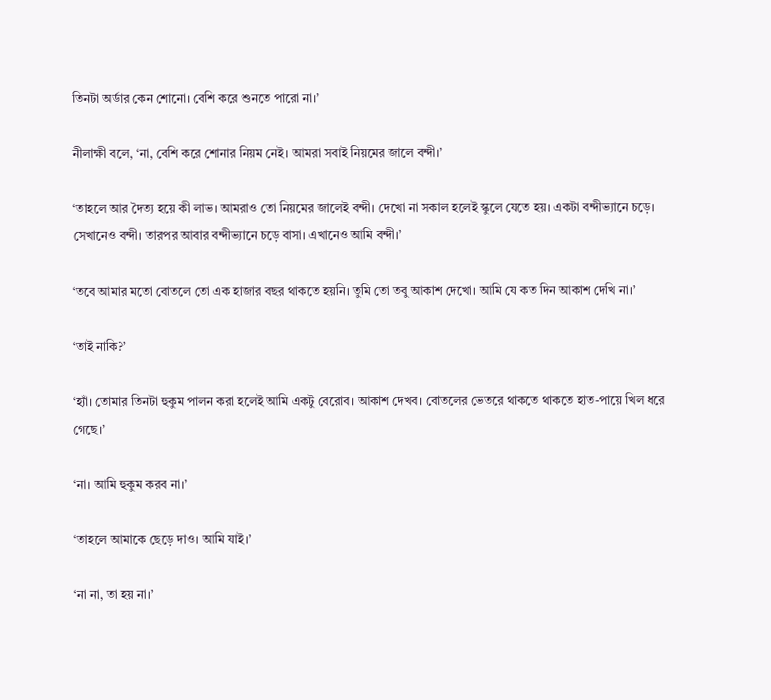তিনটা অর্ডার কেন শোনো। বেশি করে শুনতে পারো না।’

নীলাক্ষী বলে, ‘না, বেশি করে শোনার নিয়ম নেই। আমরা সবাই নিয়মের জালে বন্দী।’

‘তাহলে আর দৈত্য হয়ে কী লাভ। আমরাও তো নিয়মের জালেই বন্দী। দেখো না সকাল হলেই স্কুলে যেতে হয়। একটা বন্দীভ্যানে চড়ে। সেখানেও বন্দী। তারপর আবার বন্দীভ্যানে চড়ে বাসা। এখানেও আমি বন্দী।’

‘তবে আমার মতো বোতলে তো এক হাজার বছর থাকতে হয়নি। তুমি তো তবু আকাশ দেখো। আমি যে কত দিন আকাশ দেখি না।’

‘তাই নাকি?’

‘হ্যাঁ। তোমার তিনটা হুকুম পালন করা হলেই আমি একটু বেরোব। আকাশ দেখব। বোতলের ভেতরে থাকতে থাকতে হাত-পায়ে খিল ধরে গেছে।’

‘না। আমি হুকুম করব না।’

‘তাহলে আমাকে ছেড়ে দাও। আমি যাই।’

‘না না, তা হয় না।’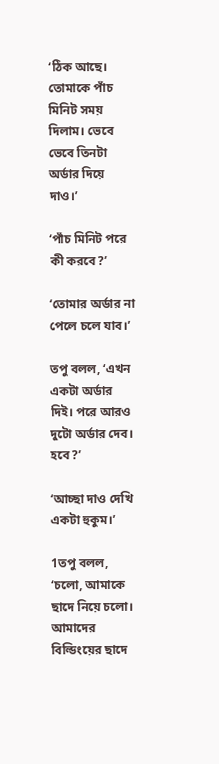‘ঠিক আছে। তোমাকে পাঁচ মিনিট সময় দিলাম। ভেবে ভেবে তিনটা অর্ডার দিয়ে দাও।’

‘পাঁচ মিনিট পরে কী করবে?’

‘তোমার অর্ডার না পেলে চলে যাব।’

তপু বলল, ‘এখন একটা অর্ডার দিই। পরে আরও দুটো অর্ডার দেব। হবে?’

‘আচ্ছা দাও দেখি একটা হুকুম।’

1তপু বলল, ‘চলো, আমাকে ছাদে নিয়ে চলো। আমাদের বিল্ডিংয়ের ছাদে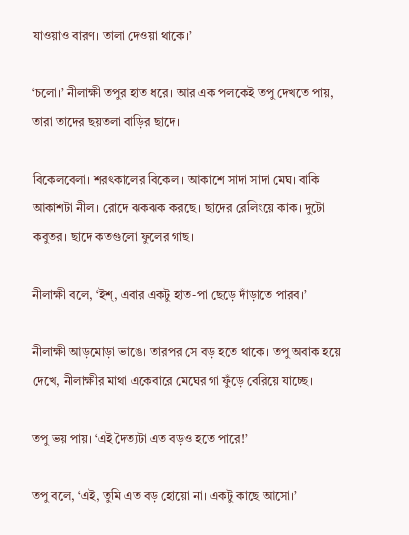যাওয়াও বারণ। তালা দেওয়া থাকে।’

‘চলো।’ নীলাক্ষী তপুর হাত ধরে। আর এক পলকেই তপু দেখতে পায়, তারা তাদের ছয়তলা বাড়ির ছাদে।

বিকেলবেলা। শরৎকালের বিকেল। আকাশে সাদা সাদা মেঘ। বাকি আকাশটা নীল। রোদে ঝকঝক করছে। ছাদের রেলিংয়ে কাক। দুটো কবুতর। ছাদে কতগুলো ফুলের গাছ।

নীলাক্ষী বলে, ‘ইশ্, এবার একটু হাত-পা ছেড়ে দাঁড়াতে পারব।’

নীলাক্ষী আড়মোড়া ভাঙে। তারপর সে বড় হতে থাকে। তপু অবাক হয়ে দেখে, নীলাক্ষীর মাথা একেবারে মেঘের গা ফুঁড়ে বেরিয়ে যাচ্ছে।

তপু ভয় পায়। ‘এই দৈত্যটা এত বড়ও হতে পারে!’

তপু বলে, ‘এই, তুমি এত বড় হোয়ো না। একটু কাছে আসো।’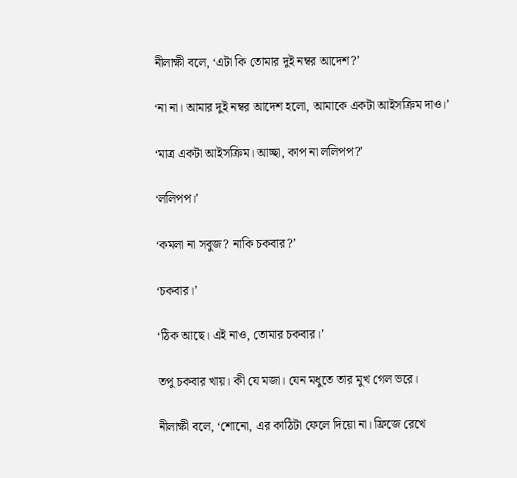নীলাক্ষী বলে, ‘এটা কি তোমার দুই নম্বর আদেশ?’

‘না না। আমার দুই নম্বর আদেশ হলো, আমাকে একটা আইসক্রিম দাও।’

‘মাত্র একটা আইসক্রিম। আচ্ছা, কাপ না ললিপপ?’

‘ললিপপ।’

‘কমলা না সবুজ? নাকি চকবার?’

‘চকবার।’

‘ঠিক আছে। এই নাও, তোমার চকবার।’

তপু চকবার খায়। কী যে মজা। যেন মধুতে তার মুখ গেল ভরে।

নীলাক্ষী বলে, ‘শোনো, এর কাঠিটা ফেলে দিয়ো না। ফ্রিজে রেখে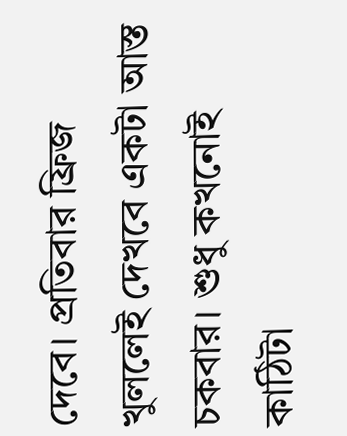দেবে। প্রতিবার ফ্রিজ খুললেই দেখবে একটা আস্ত চকবার। শুধু কখনোই কাঠিটা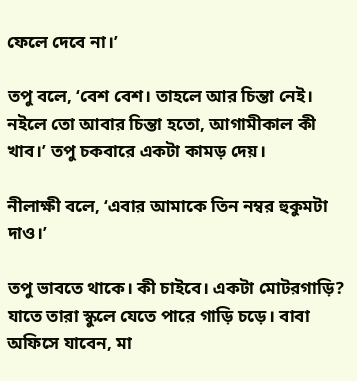ফেলে দেবে না।’

তপু বলে, ‘বেশ বেশ। তাহলে আর চিন্তা নেই। নইলে তো আবার চিন্তা হতো, আগামীকাল কী খাব।’ তপু চকবারে একটা কামড় দেয়।

নীলাক্ষী বলে, ‘এবার আমাকে তিন নম্বর হুকুমটা দাও।’

তপু ভাবতে থাকে। কী চাইবে। একটা মোটরগাড়ি? যাতে তারা স্কুলে যেতে পারে গাড়ি চড়ে। বাবা অফিসে যাবেন, মা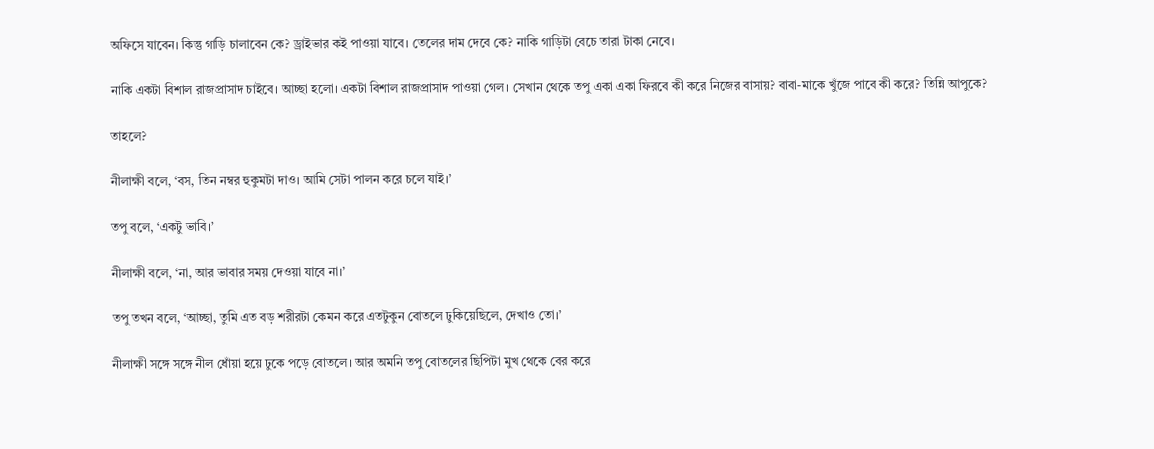অফিসে যাবেন। কিন্তু গাড়ি চালাবেন কে? ড্রাইভার কই পাওয়া যাবে। তেলের দাম দেবে কে? নাকি গাড়িটা বেচে তারা টাকা নেবে।

নাকি একটা বিশাল রাজপ্রাসাদ চাইবে। আচ্ছা হলো। একটা বিশাল রাজপ্রাসাদ পাওয়া গেল। সেখান থেকে তপু একা একা ফিরবে কী করে নিজের বাসায়? বাবা-মাকে খুঁজে পাবে কী করে? তিন্নি আপুকে?

তাহলে?

নীলাক্ষী বলে, ‘বস, তিন নম্বর হুকুমটা দাও। আমি সেটা পালন করে চলে যাই।’

তপু বলে, ‘একটু ভাবি।’

নীলাক্ষী বলে, ‘না, আর ভাবার সময় দেওয়া যাবে না।’

তপু তখন বলে, ‘আচ্ছা, তুমি এত বড় শরীরটা কেমন করে এতটুকুন বোতলে ঢুকিয়েছিলে, দেখাও তো।’

নীলাক্ষী সঙ্গে সঙ্গে নীল ধোঁয়া হয়ে ঢুকে পড়ে বোতলে। আর অমনি তপু বোতলের ছিপিটা মুখ থেকে বের করে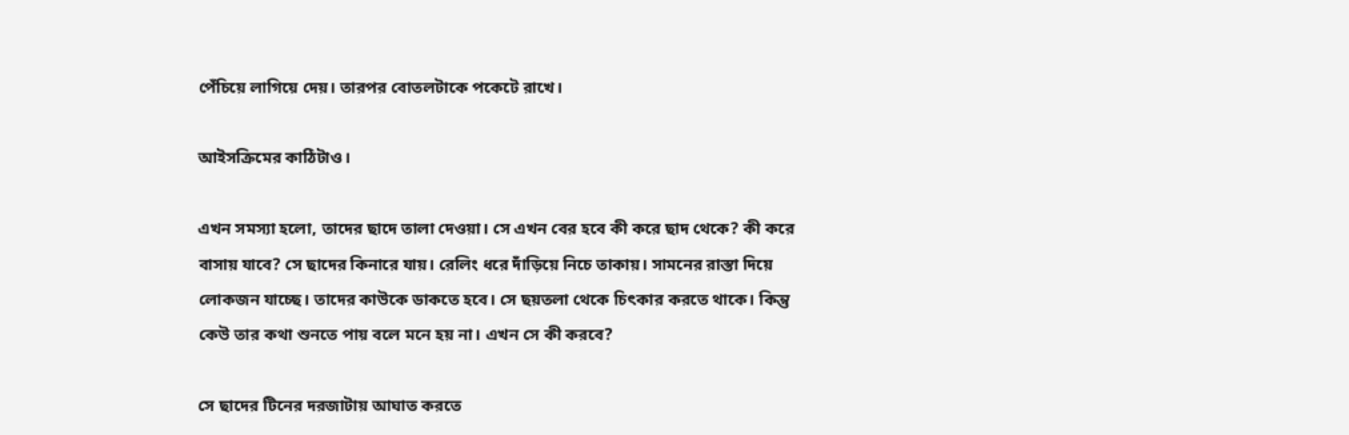পেঁচিয়ে লাগিয়ে দেয়। তারপর বোতলটাকে পকেটে রাখে।

আইসক্রিমের কাঠিটাও।

এখন সমস্যা হলো, তাদের ছাদে তালা দেওয়া। সে এখন বের হবে কী করে ছাদ থেকে? কী করে বাসায় যাবে? সে ছাদের কিনারে যায়। রেলিং ধরে দাঁড়িয়ে নিচে তাকায়। সামনের রাস্তা দিয়ে লোকজন যাচ্ছে। তাদের কাউকে ডাকতে হবে। সে ছয়তলা থেকে চিৎকার করতে থাকে। কিন্তু কেউ তার কথা শুনতে পায় বলে মনে হয় না। এখন সে কী করবে?

সে ছাদের টিনের দরজাটায় আঘাত করতে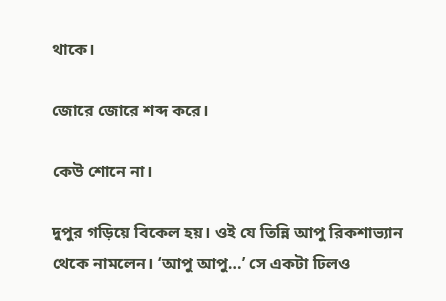থাকে।

জোরে জোরে শব্দ করে।

কেউ শোনে না।

দুপুর গড়িয়ে বিকেল হয়। ওই যে তিন্নি আপু রিকশাভ্যান থেকে নামলেন। ‘আপু আপু…’ সে একটা ঢিলও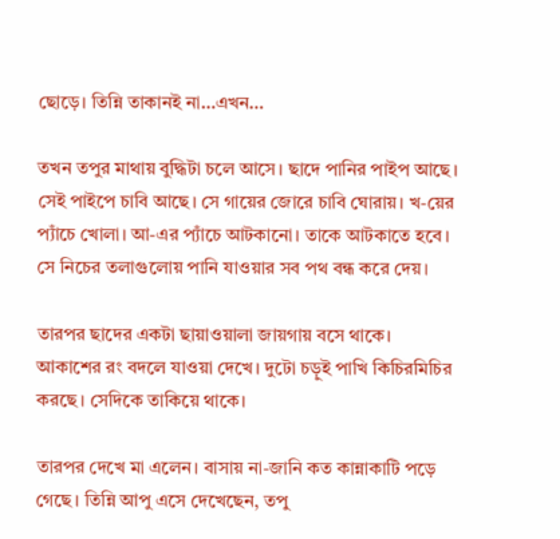ছোড়ে। তিন্নি তাকানই না…এখন…

তখন তপুর মাথায় বুদ্ধিটা চলে আসে। ছাদে পানির পাইপ আছে। সেই পাইপে চাবি আছে। সে গায়ের জোরে চাবি ঘোরায়। খ-য়ের প্যাঁচে খোলা। আ-এর প্যাঁচে আটকানো। তাকে আটকাতে হবে। সে নিচের তলাগুলোয় পানি যাওয়ার সব পথ বন্ধ করে দেয়।

তারপর ছাদের একটা ছায়াওয়ালা জায়গায় বসে থাকে। আকাশের রং বদলে যাওয়া দেখে। দুটো চড়ুই পাখি কিচিরমিচির করছে। সেদিকে তাকিয়ে থাকে।

তারপর দেখে মা এলেন। বাসায় না-জানি কত কান্নাকাটি পড়ে গেছে। তিন্নি আপু এসে দেখেছেন, তপু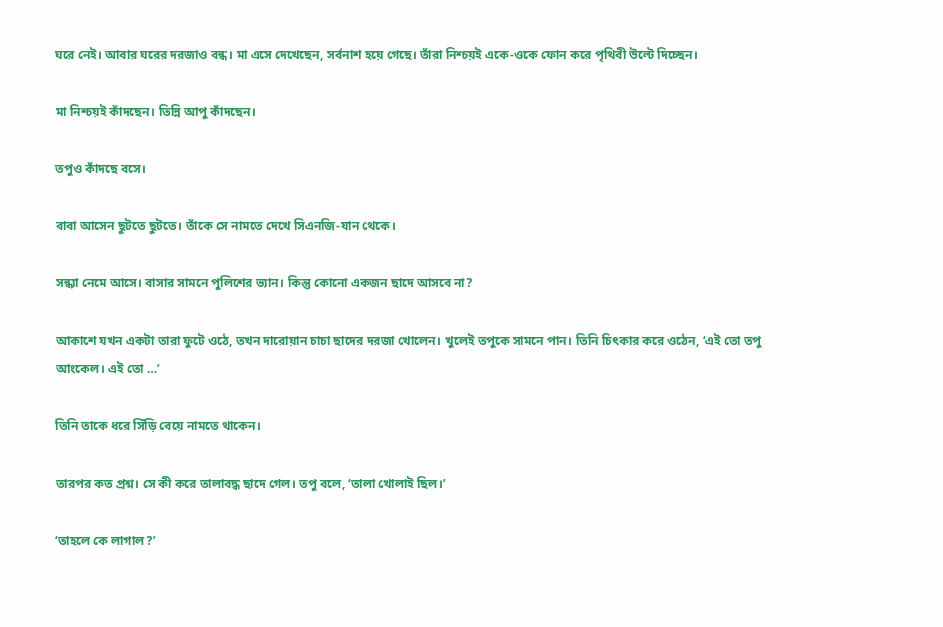ঘরে নেই। আবার ঘরের দরজাও বন্ধ। মা এসে দেখেছেন, সর্বনাশ হয়ে গেছে। তাঁরা নিশ্চয়ই একে-ওকে ফোন করে পৃথিবী উল্টে দিচ্ছেন।

মা নিশ্চয়ই কাঁদছেন। তিন্নি আপু কাঁদছেন।

তপুও কাঁদছে বসে।

বাবা আসেন ছুটতে ছুটতে। তাঁকে সে নামতে দেখে সিএনজি-যান থেকে।

সন্ধ্যা নেমে আসে। বাসার সামনে পুলিশের ভ্যান। কিন্তু কোনো একজন ছাদে আসবে না?

আকাশে যখন একটা তারা ফুটে ওঠে, তখন দারোয়ান চাচা ছাদের দরজা খোলেন। খুলেই তপুকে সামনে পান। তিনি চিৎকার করে ওঠেন, ‘এই তো তপু আংকেল। এই তো …’

তিনি তাকে ধরে সিঁড়ি বেয়ে নামতে থাকেন।

তারপর কত প্রশ্ন। সে কী করে তালাবদ্ধ ছাদে গেল। তপু বলে, ‘তালা খোলাই ছিল।’

‘তাহলে কে লাগাল?’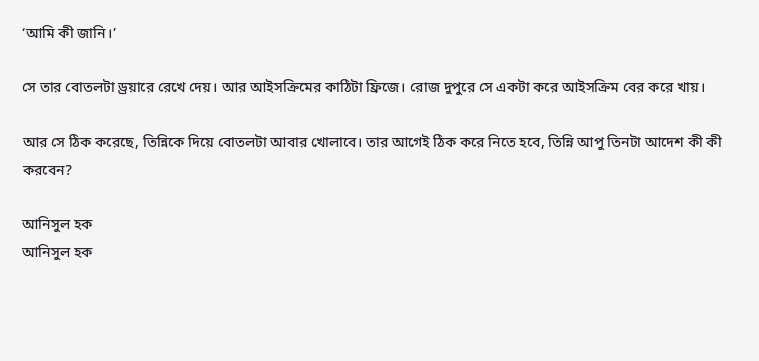‘আমি কী জানি।’

সে তার বোতলটা ড্রয়ারে রেখে দেয়। আর আইসক্রিমের কাঠিটা ফ্রিজে। রোজ দুপুরে সে একটা করে আইসক্রিম বের করে খায়।

আর সে ঠিক করেছে, তিন্নিকে দিয়ে বোতলটা আবার খোলাবে। তার আগেই ঠিক করে নিতে হবে, তিন্নি আপু তিনটা আদেশ কী কী করবেন?

আনিসুল হক
আনিসুল হক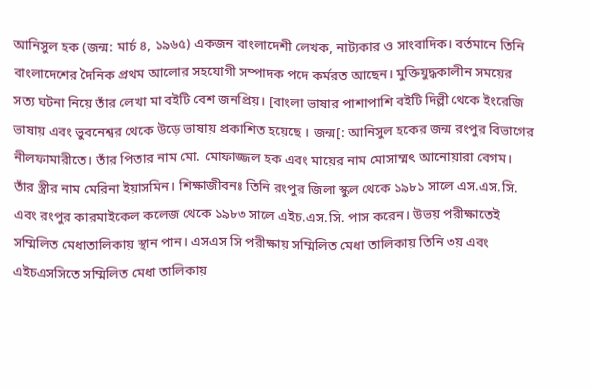আনিসুল হক (জন্ম: মার্চ ৪, ১৯৬৫) একজন বাংলাদেশী লেখক, নাট্যকার ও সাংবাদিক। বর্তমানে তিনি বাংলাদেশের দৈনিক প্রথম আলোর সহযোগী সম্পাদক পদে কর্মরত আছেন। মুক্তিযুদ্ধকালীন সময়ের সত্য ঘটনা নিয়ে তাঁর লেখা মা বইটি বেশ জনপ্রিয়। [বাংলা ভাষার পাশাপাশি বইটি দিল্লী থেকে ইংরেজি ভাষায় এবং ভুবনেশ্বর থেকে উড়ে ভাষায় প্রকাশিত হয়েছে । জন্ম[: আনিসুল হকের জন্ম রংপুর বিভাগের নীলফামারীতে। তাঁর পিতার নাম মো. মোফাজ্জল হক এবং মায়ের নাম মোসাম্মৎ আনোয়ারা বেগম। তাঁর স্ত্রীর নাম মেরিনা ইয়াসমিন। শিক্ষাজীবনঃ তিনি রংপুর জিলা স্কুল থেকে ১৯৮১ সালে এস.এস.সি. এবং রংপুর কারমাইকেল কলেজ থেকে ১৯৮৩ সালে এইচ.এস.সি. পাস করেন। উভয় পরীক্ষাতেই সম্মিলিত মেধাতালিকায় স্থান পান। এসএস সি পরীক্ষায় সম্মিলিত মেধা তালিকায় তিনি ৩য় এবং এইচএসসিতে সম্মিলিত মেধা তালিকায়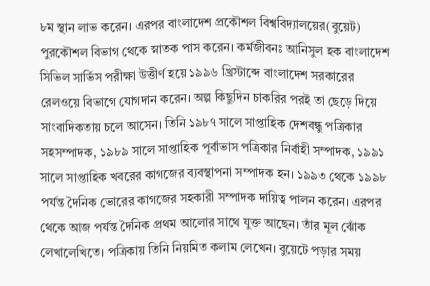৮ম স্থান লাভ করেন। এরপর বাংলাদেশ প্রকৌশল বিশ্ববিদ্যালয়ের(বুয়েট) পুরকৌশল বিভাগ থেকে স্নাতক পাস করেন। কর্মজীবনঃ আনিসুল হক বাংলাদেশ সিভিল সার্ভিস পরীক্ষা উত্তীর্ণ হয়ে ১৯৯৬ খ্রিস্টাব্দে বাংলাদেশ সরকারের রেলওয়ে বিভাগে যোগদান করেন। অল্প কিছুদিন চাকরির পরই তা ছেড়ে দিয়ে সাংবাদিকতায় চলে আসেন। তিনি ১৯৮৭ সালে সাপ্তাহিক দেশবন্ধু পত্রিকার সহসম্পাদক, ১৯৮৯ সালে সাপ্তাহিক পূর্বাভাস পত্রিকার নির্বাহী সম্পাদক, ১৯৯১ সালে সাপ্তাহিক খবরের কাগজের ব্যবস্থাপনা সম্পাদক হন। ১৯৯৩ থেকে ১৯৯৮ পর্যন্ত দৈনিক ভোরের কাগজের সহকারী সম্পাদক দায়িত্ব পালন করেন। এরপর থেকে আজ পর্যন্ত দৈনিক প্রথম আলোর সাথে যুক্ত আছেন। তাঁর মূল ঝোঁক লেখালেখিতে। পত্রিকায় তিনি নিয়মিত কলাম লেখেন। বুয়েটে পড়ার সময়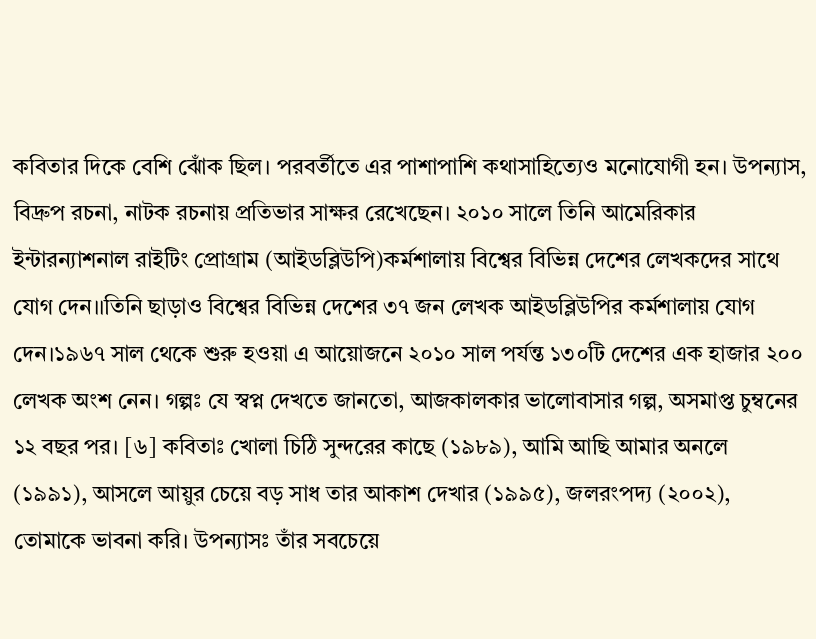কবিতার দিকে বেশি ঝোঁক ছিল। পরবর্তীতে এর পাশাপাশি কথাসাহিত্যেও মনোযোগী হন। উপন্যাস, বিদ্রুপ রচনা, নাটক রচনায় প্রতিভার সাক্ষর রেখেছেন। ২০১০ সালে তিনি আমেরিকার ইন্টারন্যাশনাল রাইটিং প্রোগ্রাম (আইডব্লিউপি)কর্মশালায় বিশ্বের বিভিন্ন দেশের লেখকদের সাথে যোগ দেন।।তিনি ছাড়াও বিশ্বের বিভিন্ন দেশের ৩৭ জন লেখক আইডব্লিউপির কর্মশালায় যোগ দেন।১৯৬৭ সাল থেকে শুরু হওয়া এ আয়োজনে ২০১০ সাল পর্যন্ত ১৩০টি দেশের এক হাজার ২০০ লেখক অংশ নেন। গল্পঃ যে স্বপ্ন দেখতে জানতো, আজকালকার ভালোবাসার গল্প, অসমাপ্ত চুম্বনের ১২ বছর পর। [৬] কবিতাঃ খোলা চিঠি সুন্দরের কাছে (১৯৮৯), আমি আছি আমার অনলে (১৯৯১), আসলে আয়ুর চেয়ে বড় সাধ তার আকাশ দেখার (১৯৯৫), জলরংপদ্য (২০০২), তোমাকে ভাবনা করি। উপন্যাসঃ তাঁর সবচেয়ে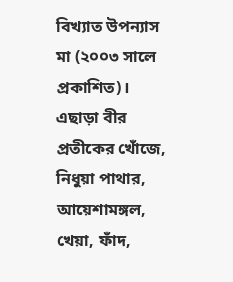বিখ্যাত উপন্যাস মা (২০০৩ সালে প্রকাশিত)। এছাড়া বীর প্রতীকের খোঁজে, নিধুয়া পাথার, আয়েশামঙ্গল, খেয়া, ফাঁদ,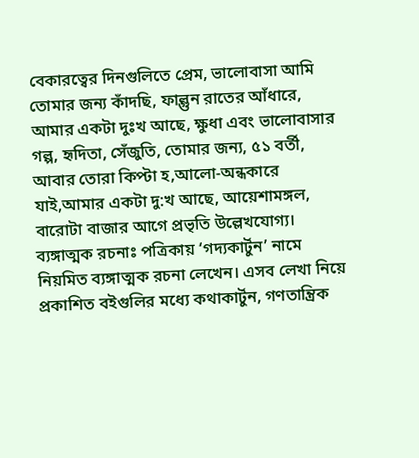বেকারত্বের দিনগুলিতে প্রেম, ভালোবাসা আমি তোমার জন্য কাঁদছি, ফাল্গুন রাতের আঁধারে, আমার একটা দুঃখ আছে, ক্ষুধা এবং ভালোবাসার গল্প, হৃদিতা, সেঁজুতি, তোমার জন্য, ৫১ বর্তী, আবার তোরা কিপ্টা হ,আলো-অন্ধকারে যাই,আমার একটা দু:খ আছে, আয়েশামঙ্গল, বারোটা বাজার আগে প্রভৃতি উল্লেখযোগ্য। ব্যঙ্গাত্মক রচনাঃ পত্রিকায় ‘গদ্যকার্টুন’ নামে নিয়মিত ব্যঙ্গাত্মক রচনা লেখেন। এসব লেখা নিয়ে প্রকাশিত বইগুলির মধ্যে কথাকার্টুন, গণতান্ত্রিক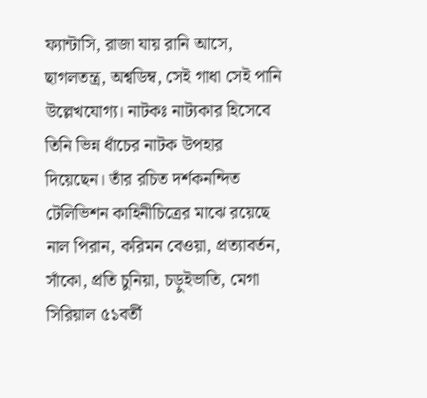ফ্যান্টাসি‌‌, রাজা যায় রানি আসে, ছাগলতন্ত্র, অশ্বডিম্ব, সেই গাধা সেই পানি উল্লেখযোগ্য। নাটকঃ নাট্যকার হিসেবে তিনি ভিন্ন ধাঁচের নাটক উপহার দিয়েছেন। তাঁর রচিত দর্শকনন্দিত টেলিভিশন কাহিনীচিত্রের মাঝে রয়েছে নাল পিরান, করিমন বেওয়া, প্রত্যাবর্তন, সাঁকো, প্রতি চুনিয়া, চড়ুইভাতি, মেগা সিরিয়াল ৫১বর্তী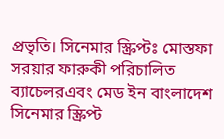প্রভৃতি। সিনেমার স্ক্রিপ্টঃ মোস্তফা সরয়ার ফারুকী পরিচালিত ব্যাচেলরএবং মেড ইন বাংলাদেশ সিনেমার স্ক্রিপ্ট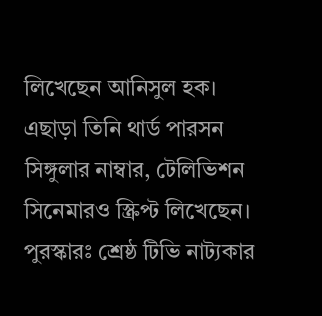লিখেছেন আনিসুল হক। এছাড়া তিনি থার্ড পারসন সিঙ্গুলার নাম্বার, টেলিভিশন সিনেমারও স্ক্রিপ্ট লিখেছেন। পুরস্কারঃ শ্রেষ্ঠ টিভি নাট্যকার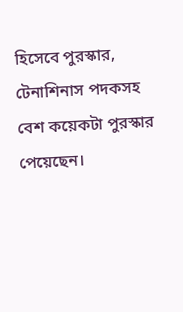হিসেবে পুরস্কার, টেনাশিনাস পদকসহ বেশ কয়েকটা পুরস্কার পেয়েছেন।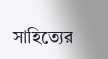সাহিত্যের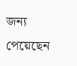জন্য পেয়েছেন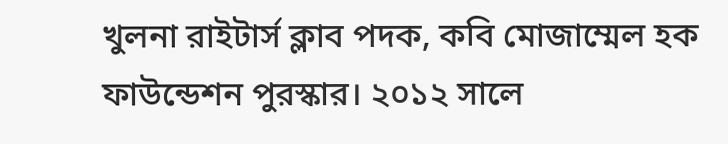খুলনা রাইটার্স ক্লাব পদক, কবি মোজাম্মেল হক ফাউন্ডেশন পুরস্কার। ২০১২ সালে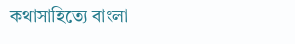কথাসাহিত্যে বাংলা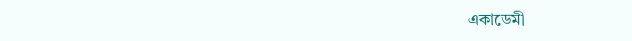একাডেমী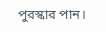পুরস্কার পান।